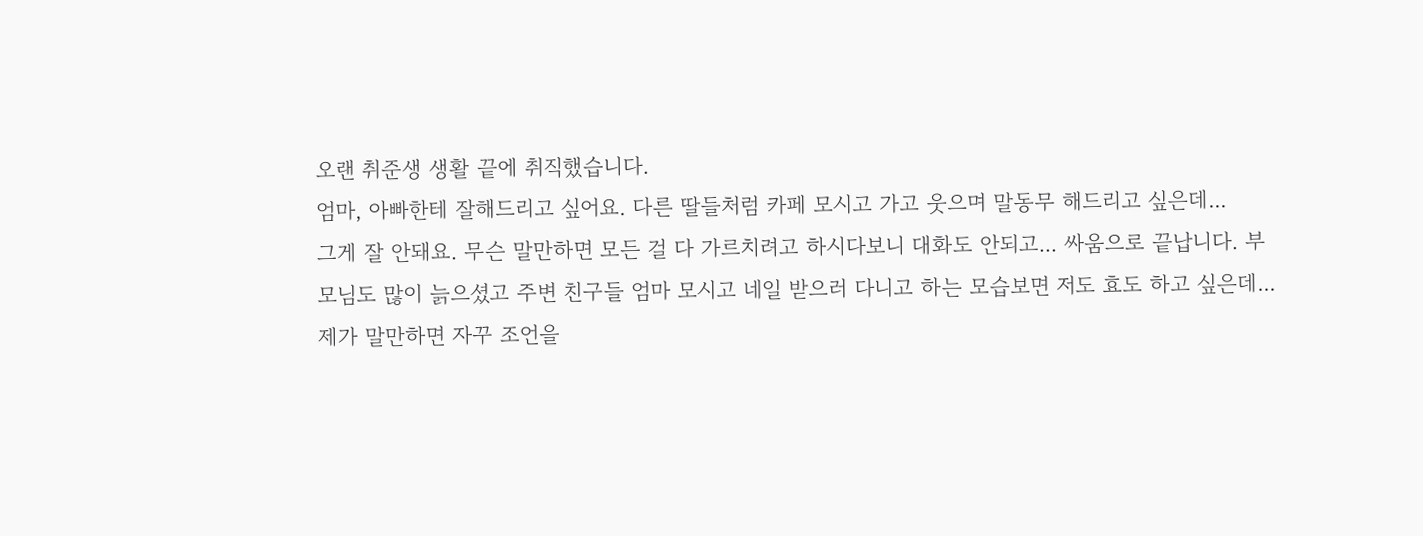오랜 취준생 생활 끝에 취직했습니다.
엄마, 아빠한테 잘해드리고 싶어요. 다른 딸들처럼 카페 모시고 가고 웃으며 말동무 해드리고 싶은데...
그게 잘 안돼요. 무슨 말만하면 모든 걸 다 가르치려고 하시다보니 대화도 안되고... 싸움으로 끝납니다. 부모님도 많이 늙으셨고 주변 친구들 엄마 모시고 네일 받으러 다니고 하는 모습보면 저도 효도 하고 싶은데... 제가 말만하면 자꾸 조언을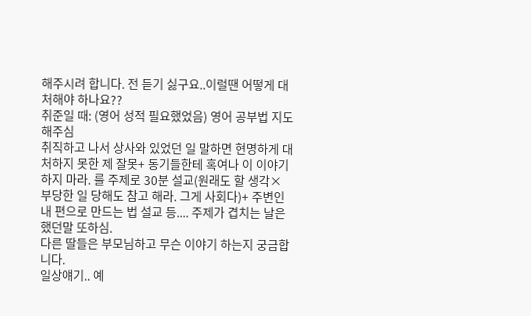해주시려 합니다. 전 듣기 싫구요..이럴땐 어떻게 대처해야 하나요??
취준일 때: (영어 성적 필요했었음) 영어 공부법 지도해주심
취직하고 나서 상사와 있었던 일 말하면 현명하게 대처하지 못한 제 잘못+ 동기들한테 혹여나 이 이야기 하지 마라. 를 주제로 30분 설교(원래도 할 생각× 부당한 일 당해도 참고 해라. 그게 사회다)+ 주변인 내 편으로 만드는 법 설교 등.... 주제가 겹치는 날은 했던말 또하심.
다른 딸들은 부모님하고 무슨 이야기 하는지 궁금합니다.
일상얘기.. 예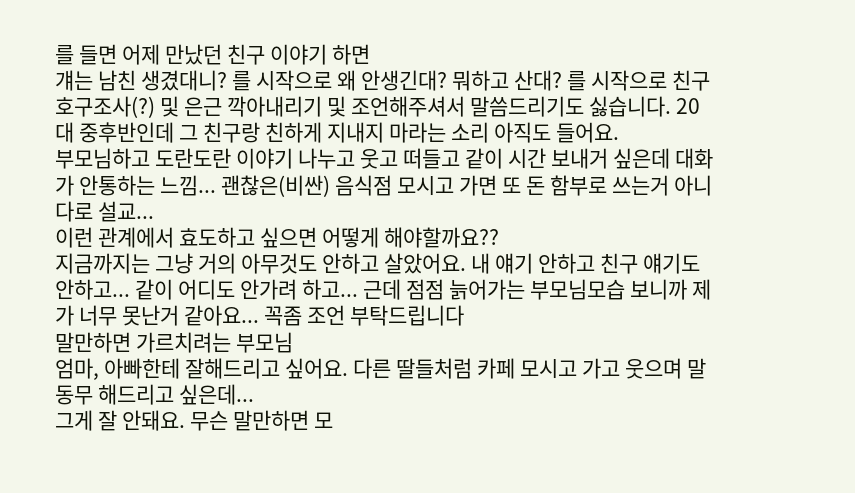를 들면 어제 만났던 친구 이야기 하면
걔는 남친 생겼대니? 를 시작으로 왜 안생긴대? 뭐하고 산대? 를 시작으로 친구 호구조사(?) 및 은근 깍아내리기 및 조언해주셔서 말씀드리기도 싫습니다. 20대 중후반인데 그 친구랑 친하게 지내지 마라는 소리 아직도 들어요.
부모님하고 도란도란 이야기 나누고 웃고 떠들고 같이 시간 보내거 싶은데 대화가 안통하는 느낌... 괜찮은(비싼) 음식점 모시고 가면 또 돈 함부로 쓰는거 아니다로 설교...
이런 관계에서 효도하고 싶으면 어떻게 해야할까요??
지금까지는 그냥 거의 아무것도 안하고 살았어요. 내 얘기 안하고 친구 얘기도 안하고... 같이 어디도 안가려 하고... 근데 점점 늙어가는 부모님모습 보니까 제가 너무 못난거 같아요... 꼭좀 조언 부탁드립니다
말만하면 가르치려는 부모님
엄마, 아빠한테 잘해드리고 싶어요. 다른 딸들처럼 카페 모시고 가고 웃으며 말동무 해드리고 싶은데...
그게 잘 안돼요. 무슨 말만하면 모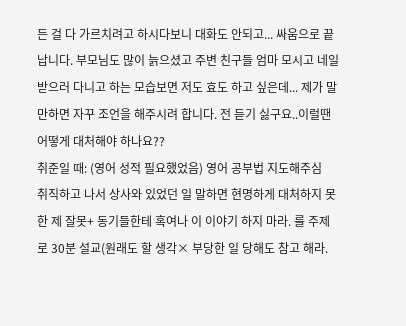든 걸 다 가르치려고 하시다보니 대화도 안되고... 싸움으로 끝납니다. 부모님도 많이 늙으셨고 주변 친구들 엄마 모시고 네일 받으러 다니고 하는 모습보면 저도 효도 하고 싶은데... 제가 말만하면 자꾸 조언을 해주시려 합니다. 전 듣기 싫구요..이럴땐 어떻게 대처해야 하나요??
취준일 때: (영어 성적 필요했었음) 영어 공부법 지도해주심
취직하고 나서 상사와 있었던 일 말하면 현명하게 대처하지 못한 제 잘못+ 동기들한테 혹여나 이 이야기 하지 마라. 를 주제로 30분 설교(원래도 할 생각× 부당한 일 당해도 참고 해라.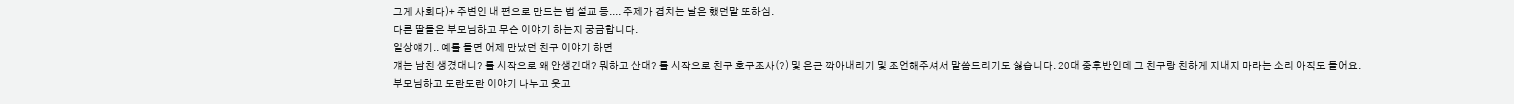그게 사회다)+ 주변인 내 편으로 만드는 법 설교 등.... 주제가 겹치는 날은 했던말 또하심.
다른 딸들은 부모님하고 무슨 이야기 하는지 궁금합니다.
일상얘기.. 예를 들면 어제 만났던 친구 이야기 하면
걔는 남친 생겼대니? 를 시작으로 왜 안생긴대? 뭐하고 산대? 를 시작으로 친구 호구조사(?) 및 은근 깍아내리기 및 조언해주셔서 말씀드리기도 싫습니다. 20대 중후반인데 그 친구랑 친하게 지내지 마라는 소리 아직도 들어요.
부모님하고 도란도란 이야기 나누고 웃고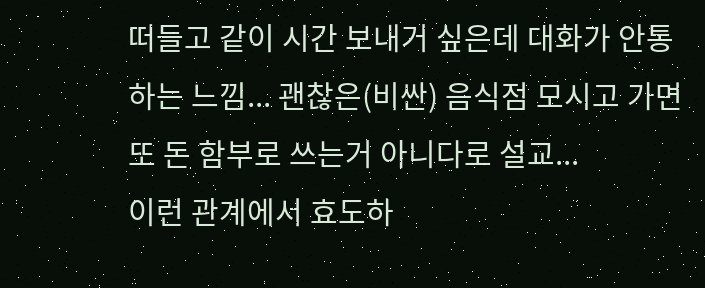떠들고 같이 시간 보내거 싶은데 대화가 안통하는 느낌... 괜찮은(비싼) 음식점 모시고 가면 또 돈 함부로 쓰는거 아니다로 설교...
이런 관계에서 효도하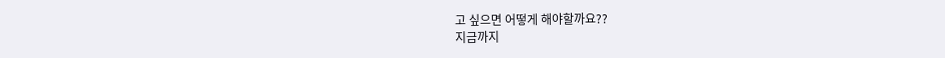고 싶으면 어떻게 해야할까요??
지금까지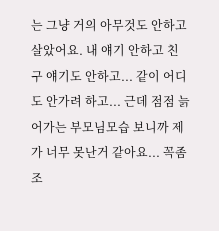는 그냥 거의 아무것도 안하고 살았어요. 내 얘기 안하고 친구 얘기도 안하고... 같이 어디도 안가려 하고... 근데 점점 늙어가는 부모님모습 보니까 제가 너무 못난거 같아요... 꼭좀 조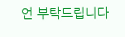언 부탁드립니다